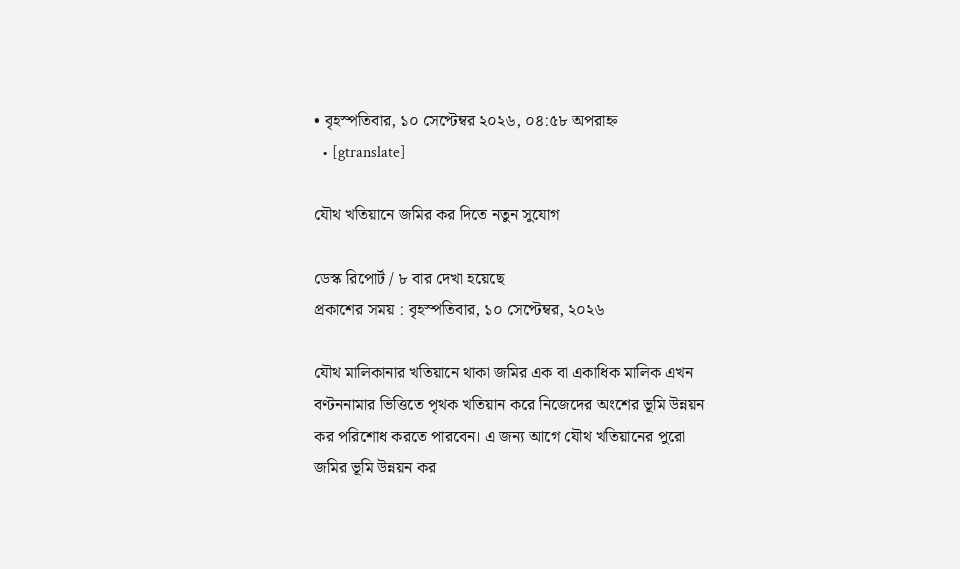• বৃহস্পতিবার, ১০ সেপ্টেম্বর ২০২৬, ০৪:৫৮ অপরাহ্ন
  • [gtranslate]

যৌথ খতিয়ানে জমির কর দিতে নতুন সুযোগ

ডেস্ক রিপোর্ট / ৮ বার দেখা হয়েছে
প্রকাশের সময় : বৃহস্পতিবার, ১০ সেপ্টেম্বর, ২০২৬

যৌথ মালিকানার খতিয়ানে থাকা জমির এক বা একাধিক মালিক এখন বণ্টননামার ভিত্তিতে পৃথক খতিয়ান করে নিজেদের অংশের ভূমি উন্নয়ন কর পরিশোধ করতে পারবেন। এ জন্য আগে যৌথ খতিয়ানের পুরো জমির ভূমি উন্নয়ন কর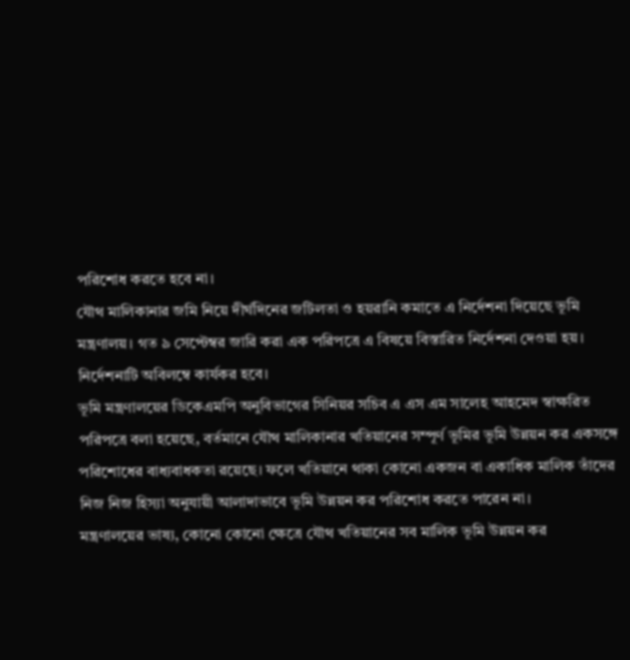পরিশোধ করতে হবে না।
যৌথ মালিকানার জমি নিয়ে দীর্ঘদিনের জটিলতা ও হয়রানি কমাতে এ নির্দেশনা দিয়েছে ভূমি মন্ত্রণালয়। গত ৯ সেপ্টেম্বর জারি করা এক পরিপত্রে এ বিষয়ে বিস্তারিত নির্দেশনা দেওয়া হয়। নির্দেশনাটি অবিলম্বে কার্যকর হবে।
ভূমি মন্ত্রণালয়ের ডিকেএমপি অনুবিভাগের সিনিয়র সচিব এ এস এম সালেহ আহমেদ স্বাক্ষরিত পরিপত্রে বলা হয়েছে, বর্তমানে যৌথ মালিকানার খতিয়ানের সম্পূর্ণ ভূমির ভূমি উন্নয়ন কর একসঙ্গে পরিশোধের বাধ্যবাধকতা রয়েছে। ফলে খতিয়ানে থাকা কোনো একজন বা একাধিক মালিক তাঁদের নিজ নিজ হিস্যা অনুযায়ী আলাদাভাবে ভূমি উন্নয়ন কর পরিশোধ করতে পারেন না।
মন্ত্রণালয়ের ভাষ্য, কোনো কোনো ক্ষেত্রে যৌথ খতিয়ানের সব মালিক ভূমি উন্নয়ন কর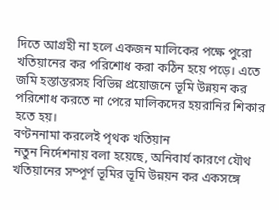দিতে আগ্রহী না হলে একজন মালিকের পক্ষে পুরো খতিয়ানের কর পরিশোধ করা কঠিন হয়ে পড়ে। এতে জমি হস্তান্তরসহ বিভিন্ন প্রয়োজনে ভূমি উন্নয়ন কর পরিশোধ করতে না পেরে মালিকদের হয়রানির শিকার হতে হয়।
বণ্টননামা করলেই পৃথক খতিয়ান
নতুন নির্দেশনায় বলা হয়েছে, অনিবার্য কারণে যৌথ খতিয়ানের সম্পূর্ণ ভূমির ভূমি উন্নয়ন কর একসঙ্গে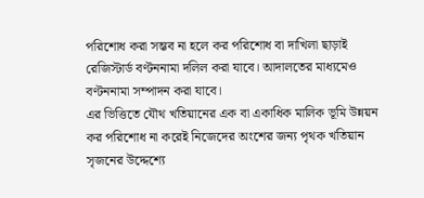পরিশোধ করা সম্ভব না হলে কর পরিশোধ বা দাখিলা ছাড়াই রেজিস্টার্ড বণ্টননামা দলিল করা যাবে। আদালতের মাধ্যমেও বণ্টননামা সম্পাদন করা যাবে।
এর ভিত্তিতে যৌথ খতিয়ানের এক বা একাধিক মালিক ভূমি উন্নয়ন কর পরিশোধ না করেই নিজেদের অংশের জন্য পৃথক খতিয়ান সৃজনের উদ্দেশ্যে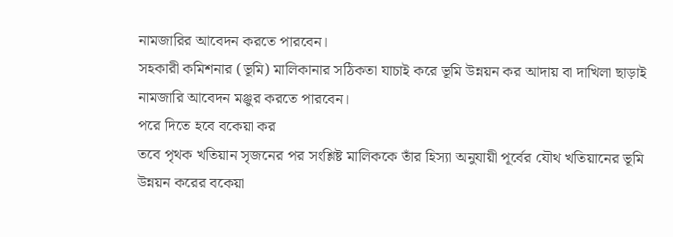নামজারির আবেদন করতে পারবেন।
সহকারী কমিশনার (ভূমি) মালিকানার সঠিকতা যাচাই করে ভূমি উন্নয়ন কর আদায় বা দাখিলা ছাড়াই নামজারি আবেদন মঞ্জুর করতে পারবেন।
পরে দিতে হবে বকেয়া কর
তবে পৃথক খতিয়ান সৃজনের পর সংশ্লিষ্ট মালিককে তাঁর হিস্যা অনুযায়ী পূর্বের যৌথ খতিয়ানের ভূমি উন্নয়ন করের বকেয়া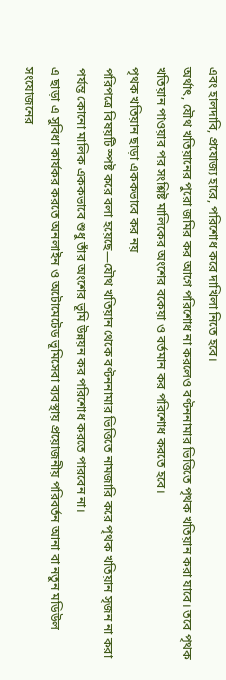এবং হালদাবি, প্রযোজ্য হারে, পরিশোধ করে দাখিলা নিতে হবে।
অর্থাৎ, যৌথ খতিয়ানের পুরো জমির কর আগে পরিশোধ না করলেও বণ্টননামার ভিত্তিতে পৃথক খতিয়ান করা যাবে। তবে পৃথক খতিয়ান পাওয়ার পর সংশ্লিষ্ট মালিকের অংশের বকেয়া ও বর্তমান কর পরিশোধ করতে হবে।
পৃথক খতিয়ান ছাড়া এককভাবে কর নয়
পরিপত্রে বিষয়টি স্পষ্ট করে বলা হয়েছে—যৌথ খতিয়ান থেকে বণ্টননামার ভিত্তিতে নামজারি করে পৃথক খতিয়ান সৃজন না করা পর্যন্ত কোনো মালিক এককভাবে শুধু তাঁর অংশের ভূমি উন্নয়ন কর পরিশোধ করতে পারবেন না।
এ ছাড়া এ সুবিধা কার্যকর করতে অনলাইন ও অটোমেটেড ভূমিসেবা ব্যবস্থায় প্রয়োজনীয় পরিবর্তন আনা বা নতুন মডিউল সংযোজনের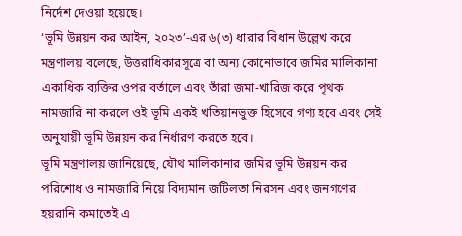নির্দেশ দেওয়া হয়েছে।
‘ভূমি উন্নয়ন কর আইন, ২০২৩’-এর ৬(৩) ধারার বিধান উল্লেখ করে মন্ত্রণালয় বলেছে, উত্তরাধিকারসূত্রে বা অন্য কোনোভাবে জমির মালিকানা একাধিক ব্যক্তির ওপর বর্তালে এবং তাঁরা জমা-খারিজ করে পৃথক নামজারি না করলে ওই ভূমি একই খতিয়ানভুক্ত হিসেবে গণ্য হবে এবং সেই অনুযায়ী ভূমি উন্নয়ন কর নির্ধারণ করতে হবে।
ভূমি মন্ত্রণালয় জানিয়েছে, যৌথ মালিকানার জমির ভূমি উন্নয়ন কর পরিশোধ ও নামজারি নিয়ে বিদ্যমান জটিলতা নিরসন এবং জনগণের হয়রানি কমাতেই এ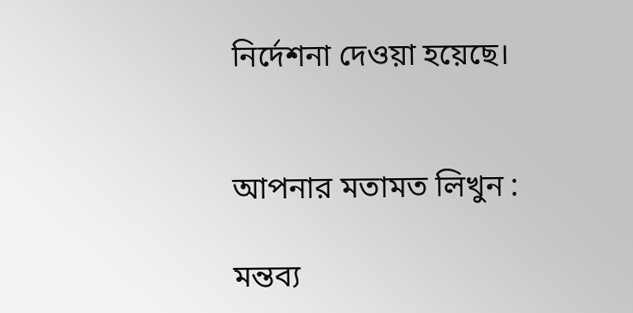নির্দেশনা দেওয়া হয়েছে।


আপনার মতামত লিখুন :

মন্তব্য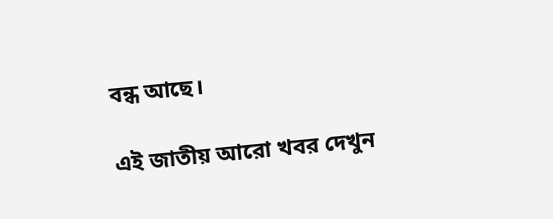বন্ধ আছে।

এই জাতীয় আরো খবর দেখুন